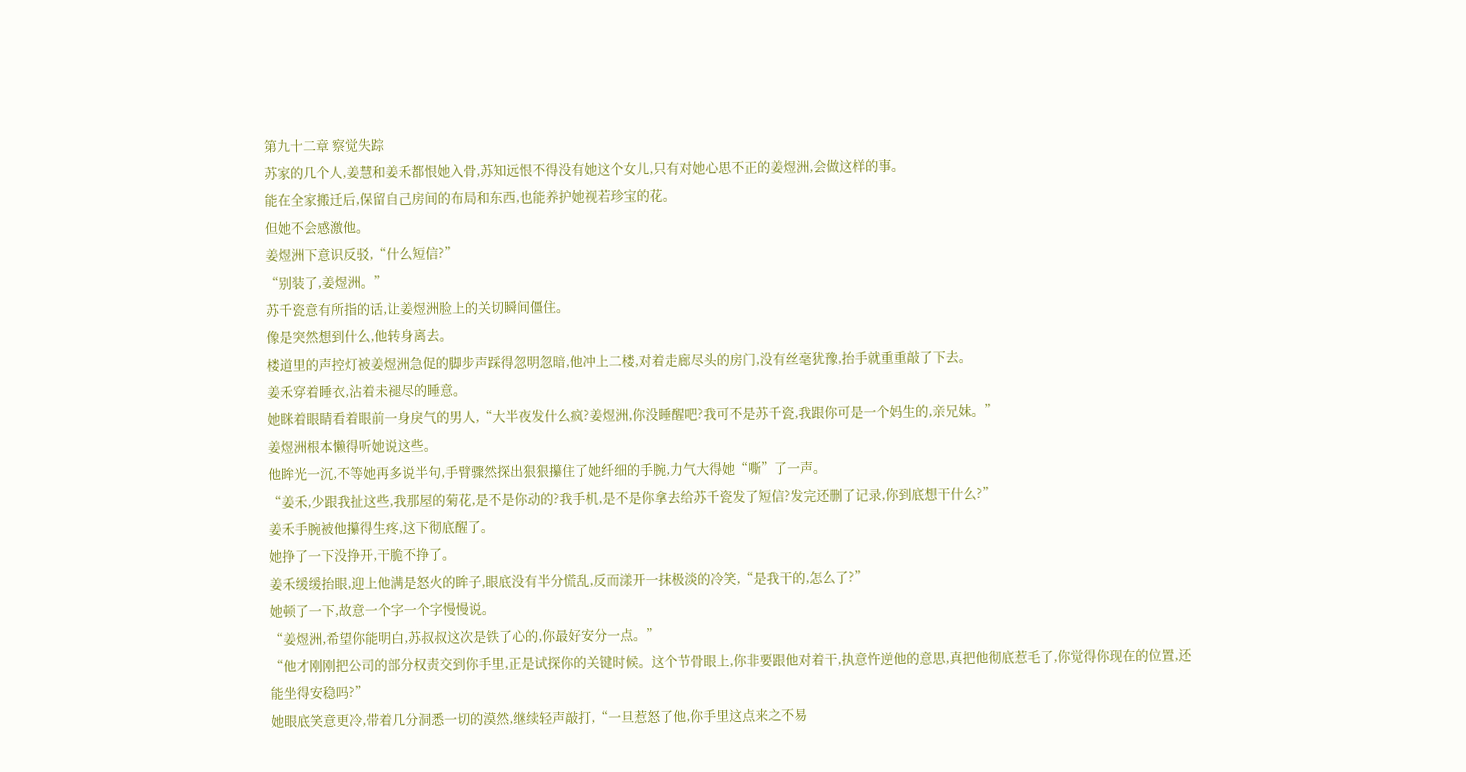第九十二章 察觉失踪
苏家的几个人,姜慧和姜禾都恨她入骨,苏知远恨不得没有她这个女儿,只有对她心思不正的姜煜洲,会做这样的事。
能在全家搬迁后,保留自己房间的布局和东西,也能养护她视若珍宝的花。
但她不会感激他。
姜煜洲下意识反驳,“什么短信?”
“别装了,姜煜洲。”
苏千瓷意有所指的话,让姜煜洲脸上的关切瞬间僵住。
像是突然想到什么,他转身离去。
楼道里的声控灯被姜煜洲急促的脚步声踩得忽明忽暗,他冲上二楼,对着走廊尽头的房门,没有丝毫犹豫,抬手就重重敲了下去。
姜禾穿着睡衣,沾着未褪尽的睡意。
她眯着眼睛看着眼前一身戾气的男人,“大半夜发什么疯?姜煜洲,你没睡醒吧?我可不是苏千瓷,我跟你可是一个妈生的,亲兄妹。”
姜煜洲根本懒得听她说这些。
他眸光一沉,不等她再多说半句,手臂骤然探出狠狠攥住了她纤细的手腕,力气大得她“嘶”了一声。
“姜禾,少跟我扯这些,我那屋的菊花,是不是你动的?我手机,是不是你拿去给苏千瓷发了短信?发完还删了记录,你到底想干什么?”
姜禾手腕被他攥得生疼,这下彻底醒了。
她挣了一下没挣开,干脆不挣了。
姜禾缓缓抬眼,迎上他满是怒火的眸子,眼底没有半分慌乱,反而漾开一抹极淡的冷笑,“是我干的,怎么了?”
她顿了一下,故意一个字一个字慢慢说。
“姜煜洲,希望你能明白,苏叔叔这次是铁了心的,你最好安分一点。”
“他才刚刚把公司的部分权责交到你手里,正是试探你的关键时候。这个节骨眼上,你非要跟他对着干,执意忤逆他的意思,真把他彻底惹毛了,你觉得你现在的位置,还能坐得安稳吗?”
她眼底笑意更冷,带着几分洞悉一切的漠然,继续轻声敲打,“一旦惹怒了他,你手里这点来之不易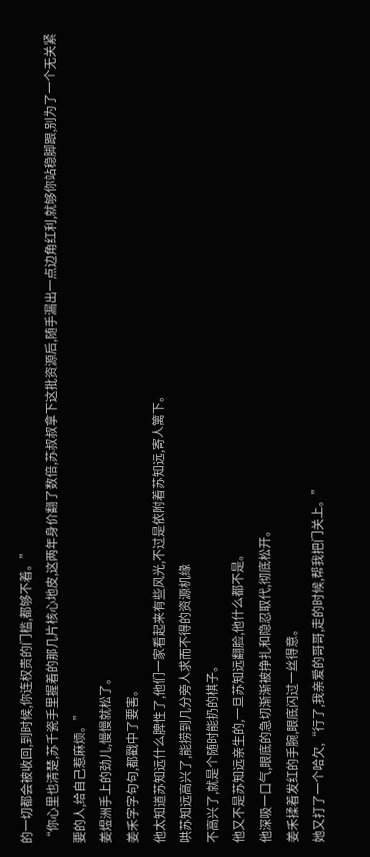的一切都会被收回,到时候,你连权贵的门槛,都够不着。”
“你心里也清楚,苏千瓷手里握着的那几片核心地皮,这两年身价翻了数倍,苏叔叔拿下这批资源后,随手漏出一点边角红利,就够你站稳脚跟,别为了一个无关紧要的人,给自己惹麻烦。”
姜煜洲手上的劲儿,慢慢就松了。
姜禾字字句句,都戳中了要害。
他太知道苏知远什么脾性了,他们一家看起来有些风光,不过是依附着苏知远,寄人篱下。
哄苏知远高兴了,能捞到几分旁人求而不得的资源机缘
不高兴了,就是个随时能扔的棋子。
他又不是苏知远亲生的,一旦苏知远翻脸,他什么都不是。
他深吸一口气,眼底的急切渐渐被挣扎和隐忍取代,彻底松开。
姜禾揉着发红的手腕,眼底闪过一丝得意。
她又打了一个哈欠,“行了,我亲爱的哥哥,走的时候,帮我把门关上。”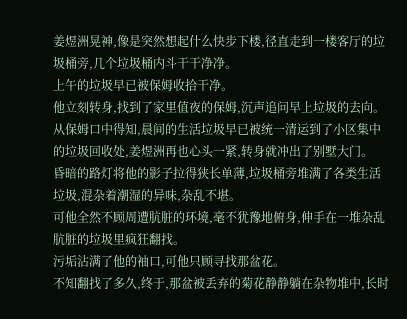姜煜洲晃神,像是突然想起什么快步下楼,径直走到一楼客厅的垃圾桶旁,几个垃圾桶内斗干干净净。
上午的垃圾早已被保姆收拾干净。
他立刻转身,找到了家里值夜的保姆,沉声追问早上垃圾的去向。
从保姆口中得知,晨间的生活垃圾早已被统一清运到了小区集中的垃圾回收处,姜煜洲再也心头一紧,转身就冲出了别墅大门。
昏暗的路灯将他的影子拉得狭长单薄,垃圾桶旁堆满了各类生活垃圾,混杂着潮湿的异味,杂乱不堪。
可他全然不顾周遭肮脏的环境,毫不犹豫地俯身,伸手在一堆杂乱肮脏的垃圾里疯狂翻找。
污垢沾满了他的袖口,可他只顾寻找那盆花。
不知翻找了多久,终于,那盆被丢弃的菊花静静躺在杂物堆中,长时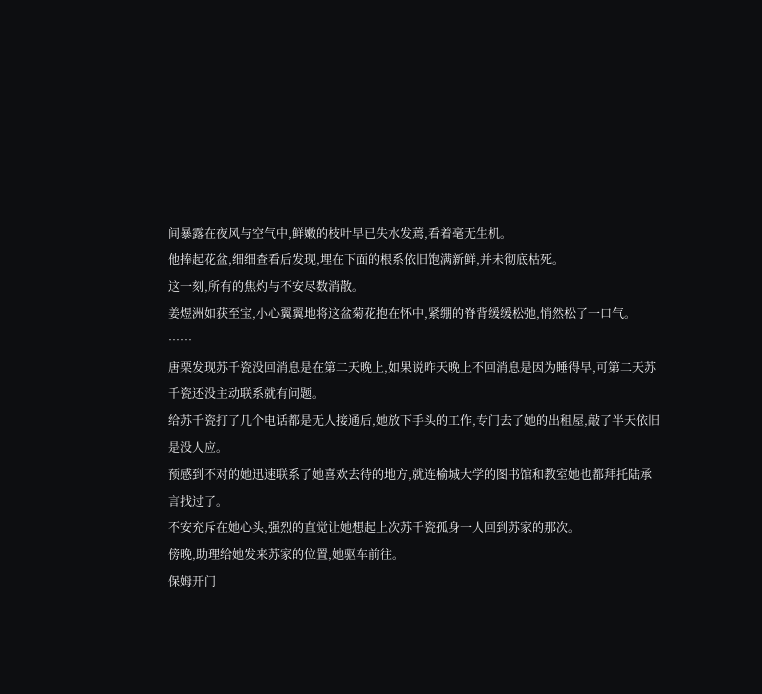间暴露在夜风与空气中,鲜嫩的枝叶早已失水发蔫,看着毫无生机。
他捧起花盆,细细查看后发现,埋在下面的根系依旧饱满新鲜,并未彻底枯死。
这一刻,所有的焦灼与不安尽数消散。
姜煜洲如获至宝,小心翼翼地将这盆菊花抱在怀中,紧绷的脊背缓缓松弛,悄然松了一口气。
……
唐栗发现苏千瓷没回消息是在第二天晚上,如果说昨天晚上不回消息是因为睡得早,可第二天苏千瓷还没主动联系就有问题。
给苏千瓷打了几个电话都是无人接通后,她放下手头的工作,专门去了她的出租屋,敲了半天依旧是没人应。
预感到不对的她迅速联系了她喜欢去待的地方,就连榆城大学的图书馆和教室她也都拜托陆承言找过了。
不安充斥在她心头,强烈的直觉让她想起上次苏千瓷孤身一人回到苏家的那次。
傍晚,助理给她发来苏家的位置,她驱车前往。
保姆开门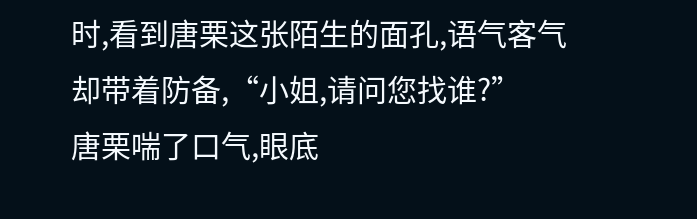时,看到唐栗这张陌生的面孔,语气客气却带着防备,“小姐,请问您找谁?”
唐栗喘了口气,眼底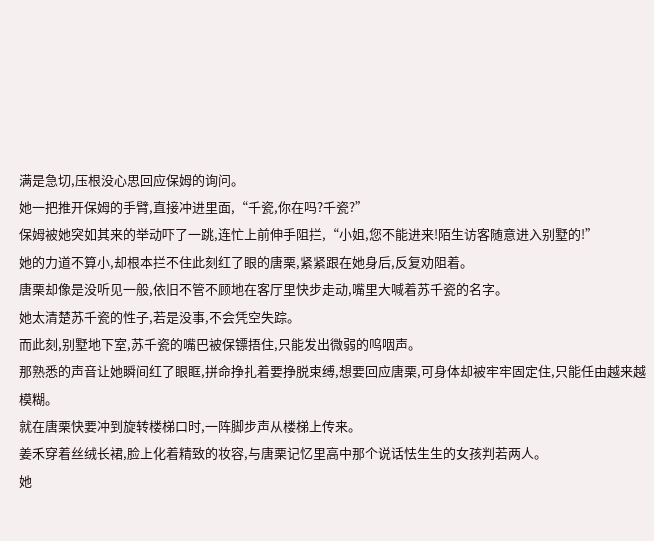满是急切,压根没心思回应保姆的询问。
她一把推开保姆的手臂,直接冲进里面,“千瓷,你在吗?千瓷?”
保姆被她突如其来的举动吓了一跳,连忙上前伸手阻拦,“小姐,您不能进来!陌生访客随意进入别墅的!”
她的力道不算小,却根本拦不住此刻红了眼的唐栗,紧紧跟在她身后,反复劝阻着。
唐栗却像是没听见一般,依旧不管不顾地在客厅里快步走动,嘴里大喊着苏千瓷的名字。
她太清楚苏千瓷的性子,若是没事,不会凭空失踪。
而此刻,别墅地下室,苏千瓷的嘴巴被保镖捂住,只能发出微弱的呜咽声。
那熟悉的声音让她瞬间红了眼眶,拼命挣扎着要挣脱束缚,想要回应唐栗,可身体却被牢牢固定住,只能任由越来越模糊。
就在唐栗快要冲到旋转楼梯口时,一阵脚步声从楼梯上传来。
姜禾穿着丝绒长裙,脸上化着精致的妆容,与唐栗记忆里高中那个说话怯生生的女孩判若两人。
她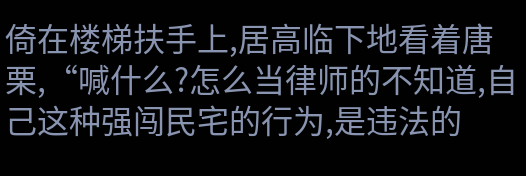倚在楼梯扶手上,居高临下地看着唐栗,“喊什么?怎么当律师的不知道,自己这种强闯民宅的行为,是违法的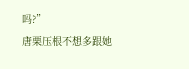吗?”
唐栗压根不想多跟她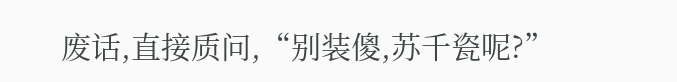废话,直接质问,“别装傻,苏千瓷呢?”